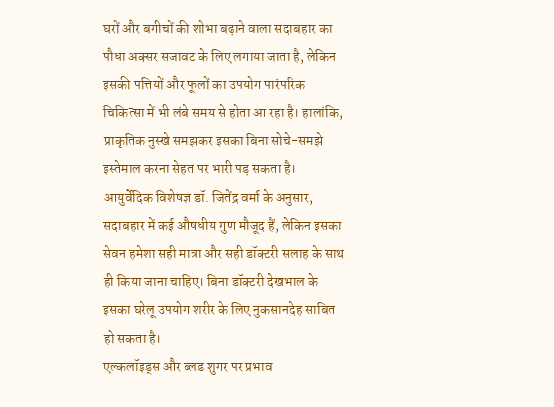घरों और बगीचों की शोभा बढ़ाने वाला सदाबहार का पौधा अक्सर सजावट के लिए लगाया जाता है, लेकिन इसकी पत्तियों और फूलों का उपयोग पारंपरिक चिकित्सा में भी लंबे समय से होता आ रहा है। हालांकि, प्राकृतिक नुस्खे समझकर इसका बिना सोचे-समझे इस्तेमाल करना सेहत पर भारी पड़ सकता है। आयुर्वेदिक विशेषज्ञ डॉ. जितेंद्र वर्मा के अनुसार, सदाबहार में कई औषधीय गुण मौजूद हैं, लेकिन इसका सेवन हमेशा सही मात्रा और सही डॉक्टरी सलाह के साथ ही किया जाना चाहिए। बिना डॉक्टरी देखभाल के इसका घरेलू उपयोग शरीर के लिए नुकसानदेह साबित हो सकता है।
एल्कलॉइड्स और ब्लड शुगर पर प्रभाव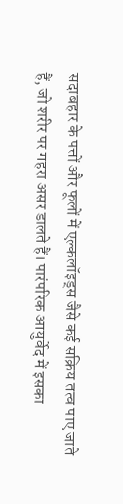सदाबहार के पत्तों और फूलों में एल्कलॉइड्स जैसे कई सक्रिय तत्व पाए जाते हैं, जो शरीर पर गहरा असर डालते हैं। पारंपरिक आयुर्वेद में इसका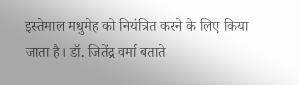इस्तेमाल मधुमेह को नियंत्रित करने के लिए किया जाता है। डॉ. जितेंद्र वर्मा बताते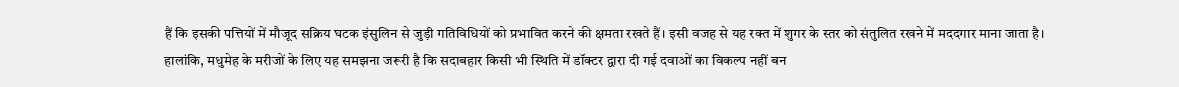हैं कि इसकी पत्तियों में मौजूद सक्रिय घटक इंसुलिन से जुड़ी गतिविधियों को प्रभावित करने की क्षमता रखते हैं। इसी वजह से यह रक्त में शुगर के स्तर को संतुलित रखने में मददगार माना जाता है। हालांकि, मधुमेह के मरीजों के लिए यह समझना जरूरी है कि सदाबहार किसी भी स्थिति में डॉक्टर द्वारा दी गई दवाओं का विकल्प नहीं बन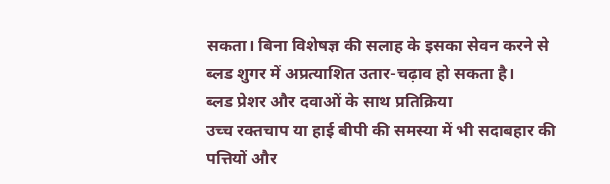सकता। बिना विशेषज्ञ की सलाह के इसका सेवन करने से ब्लड शुगर में अप्रत्याशित उतार-चढ़ाव हो सकता है।
ब्लड प्रेशर और दवाओं के साथ प्रतिक्रिया
उच्च रक्तचाप या हाई बीपी की समस्या में भी सदाबहार की पत्तियों और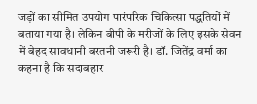जड़ों का सीमित उपयोग पारंपरिक चिकित्सा पद्धतियों में बताया गया है। लेकिन बीपी के मरीजों के लिए इसके सेवन में बेहद सावधानी बरतनी जरूरी है। डॉ. जितेंद्र वर्मा का कहना है कि सदाबहार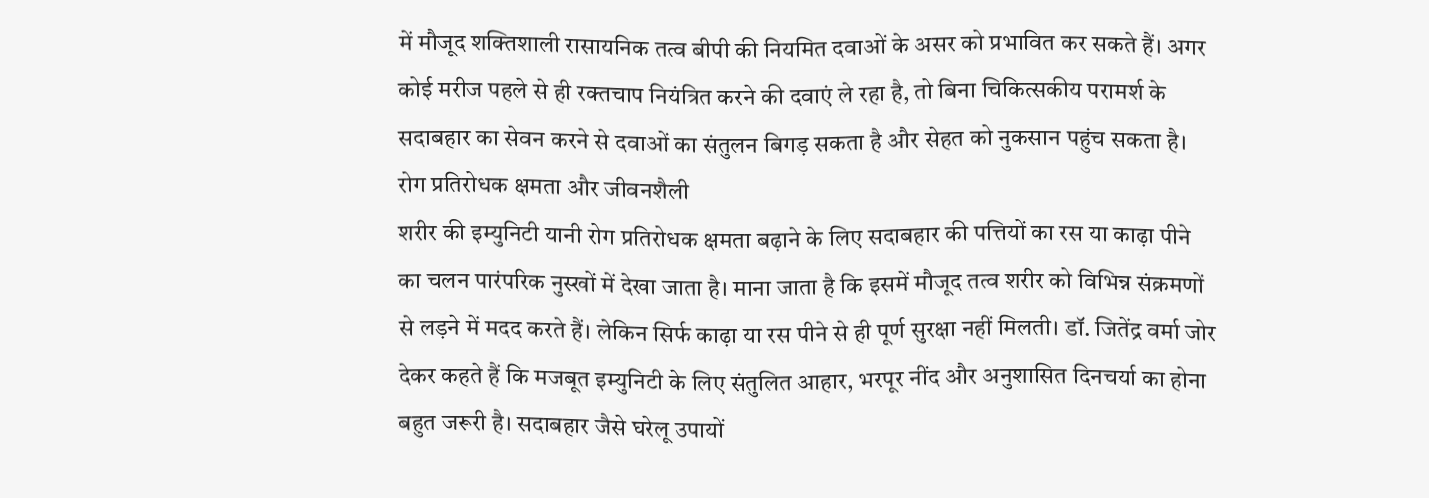में मौजूद शक्तिशाली रासायनिक तत्व बीपी की नियमित दवाओं के असर को प्रभावित कर सकते हैं। अगर कोई मरीज पहले से ही रक्तचाप नियंत्रित करने की दवाएं ले रहा है, तो बिना चिकित्सकीय परामर्श के सदाबहार का सेवन करने से दवाओं का संतुलन बिगड़ सकता है और सेहत को नुकसान पहुंच सकता है।
रोग प्रतिरोधक क्षमता और जीवनशैली
शरीर की इम्युनिटी यानी रोग प्रतिरोधक क्षमता बढ़ाने के लिए सदाबहार की पत्तियों का रस या काढ़ा पीने का चलन पारंपरिक नुस्खों में देखा जाता है। माना जाता है कि इसमें मौजूद तत्व शरीर को विभिन्न संक्रमणों से लड़ने में मदद करते हैं। लेकिन सिर्फ काढ़ा या रस पीने से ही पूर्ण सुरक्षा नहीं मिलती। डॉ. जितेंद्र वर्मा जोर देकर कहते हैं कि मजबूत इम्युनिटी के लिए संतुलित आहार, भरपूर नींद और अनुशासित दिनचर्या का होना बहुत जरूरी है। सदाबहार जैसे घरेलू उपायों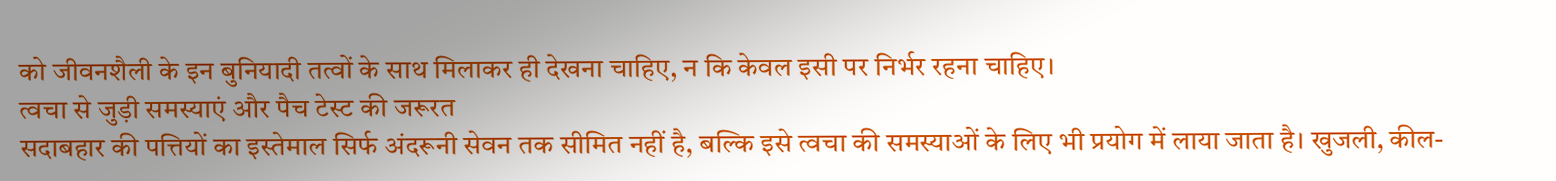को जीवनशैली के इन बुनियादी तत्वों के साथ मिलाकर ही देखना चाहिए, न कि केवल इसी पर निर्भर रहना चाहिए।
त्वचा से जुड़ी समस्याएं और पैच टेस्ट की जरूरत
सदाबहार की पत्तियों का इस्तेमाल सिर्फ अंदरूनी सेवन तक सीमित नहीं है, बल्कि इसे त्वचा की समस्याओं के लिए भी प्रयोग में लाया जाता है। खुजली, कील-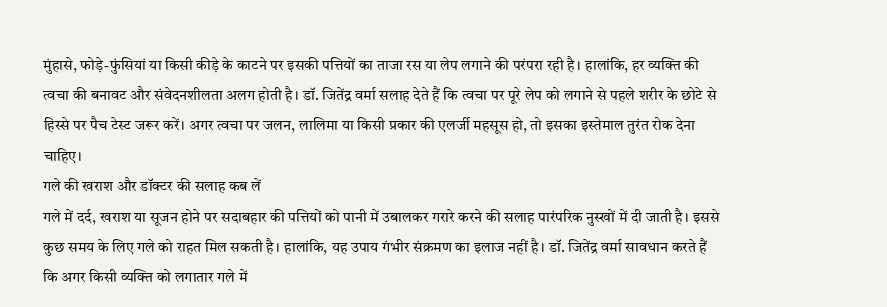मुंहासे, फोड़े-फुंसियां या किसी कीड़े के काटने पर इसकी पत्तियों का ताजा रस या लेप लगाने की परंपरा रही है। हालांकि, हर व्यक्ति की त्वचा की बनावट और संवेदनशीलता अलग होती है। डॉ. जितेंद्र वर्मा सलाह देते हैं कि त्वचा पर पूरे लेप को लगाने से पहले शरीर के छोटे से हिस्से पर पैच टेस्ट जरूर करें। अगर त्वचा पर जलन, लालिमा या किसी प्रकार की एलर्जी महसूस हो, तो इसका इस्तेमाल तुरंत रोक देना चाहिए।
गले की खराश और डॉक्टर की सलाह कब लें
गले में दर्द, खराश या सूजन होने पर सदाबहार की पत्तियों को पानी में उबालकर गरारे करने की सलाह पारंपरिक नुस्खों में दी जाती है। इससे कुछ समय के लिए गले को राहत मिल सकती है। हालांकि, यह उपाय गंभीर संक्रमण का इलाज नहीं है। डॉ. जितेंद्र वर्मा सावधान करते हैं कि अगर किसी व्यक्ति को लगातार गले में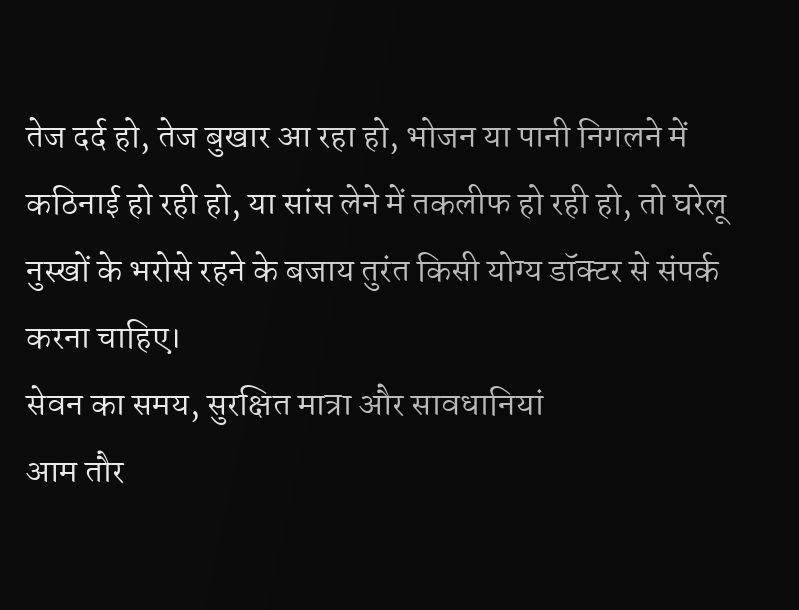तेज दर्द हो, तेज बुखार आ रहा हो, भोजन या पानी निगलने में कठिनाई हो रही हो, या सांस लेने में तकलीफ हो रही हो, तो घरेलू नुस्खों के भरोसे रहने के बजाय तुरंत किसी योग्य डॉक्टर से संपर्क करना चाहिए।
सेवन का समय, सुरक्षित मात्रा और सावधानियां
आम तौर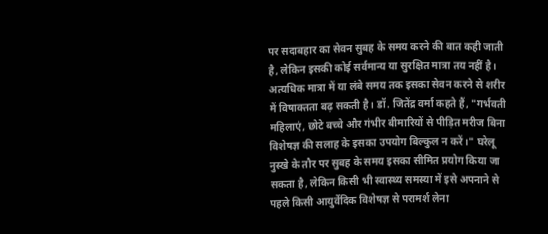पर सदाबहार का सेवन सुबह के समय करने की बात कही जाती है, लेकिन इसकी कोई सर्वमान्य या सुरक्षित मात्रा तय नहीं है। अत्यधिक मात्रा में या लंबे समय तक इसका सेवन करने से शरीर में विषाक्तता बढ़ सकती है। डॉ. जितेंद्र वर्मा कहते हैं, "गर्भवती महिलाएं, छोटे बच्चे और गंभीर बीमारियों से पीड़ित मरीज बिना विशेषज्ञ की सलाह के इसका उपयोग बिल्कुल न करें।" घरेलू नुस्खे के तौर पर सुबह के समय इसका सीमित प्रयोग किया जा सकता है, लेकिन किसी भी स्वास्थ्य समस्या में इसे अपनाने से पहले किसी आयुर्वेदिक विशेषज्ञ से परामर्श लेना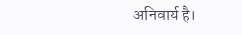अनिवार्य है।